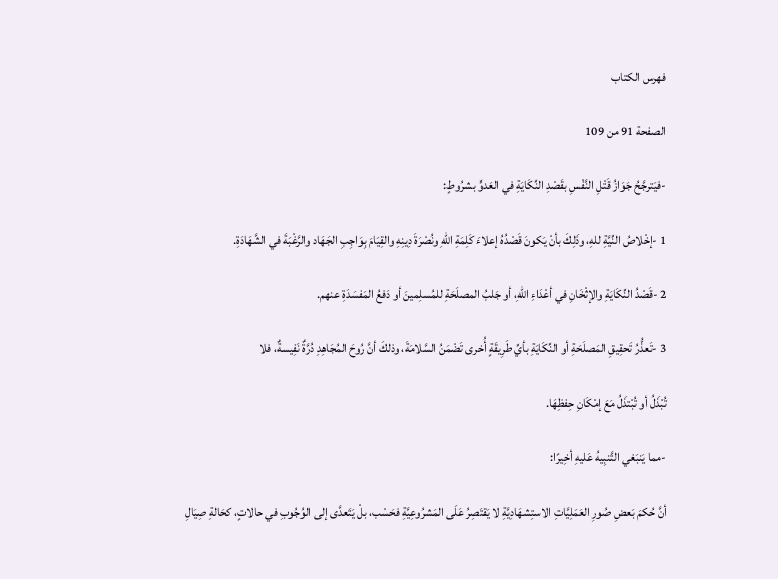فهرس الكتاب

الصفحة 91 من 109

-فيَترجَّحُ جَوَازُ قَتْلِ النَّفْسِ بقَصْدِ النِّكَايَةِ في العَدوٍّ بشرُوطٍ:

1 -إخْلاصُ النِّيَّةِ للهِ، وذَلِكَ بأنْ يَكونَ قَصْدُهُ إعلاءَ كَلِمَةِ اللهِ ونُصْرَةَ دِينِهِ والقِيَامَ بِوَاجِبِ الجَهَاد والرَّغْبَةَ في الشَّهَادَةِ.

2 -قَصْدُ النِّكَايَةِ والإثْخَانِ في أعْدَاءِ اللهِ، أو جَلبُ المصلَحَةِ للمُسلِمينَ أو دَفعُ المَفسَدَةِ عنهم.

3 -تَعذُّرُ تَحقِيقِ المَصلَحَةِ أو النِّكَايَةِ بأيِّ طَرِيقَةٍ أُخرى تَضْمَنُ السَّلامَةَ، وذلكَ أنَّ رُوحَ المُجَاهِدِ دُرَّةٌ نَفِيسةٌ، فلا

تُبْذَلُ أو تُبْتذَلُ مَعَ إمْكَانِ حِفظِهَا.

-مما يَنبَغي التَّنبِيهُ عَليهِ أخِيرًا:

أنَّ حُكمَ بَعضِ صُورِ العَمَلِيَّاتِ الاستِشهَادِيَّةِ لا يَقتَصِرُ عَلَى المَشرُوعِيَّةِ فحَسْب، بلْ يَتَعدَّى إلى الوُجُوبِ في حالاتٍ، كحَالةِ صِيَالِ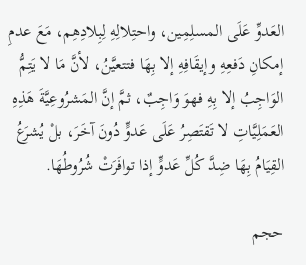العَدوِّ عَلَى المسلِمِين، واحتِلالِهِ لِبِلادِهِم، مَعَ عدمِ إمكانِ دَفعِهِ وإيقَافِهِ إلا بِهَا فتتعيَّنُ، لأنَّ مَا لا يَتِمُّ الوَاجِبُ إلا بِهِ فهوَ وَاجِبٌ، ثمَّ إنَّ المَشرُوعِيَّةَ هَذِهِ العَمَلِيَّاتِ لا تَقتَصِرُ عَلَى عَدوٍّ دُونَ آخَرَ، بلْ يُشرَعُ القِيَامُ بِهَا ضِدَّ كُلِّ عَدوٍّ إذا توافَرَتْ شُرُوطُهَا.

حجم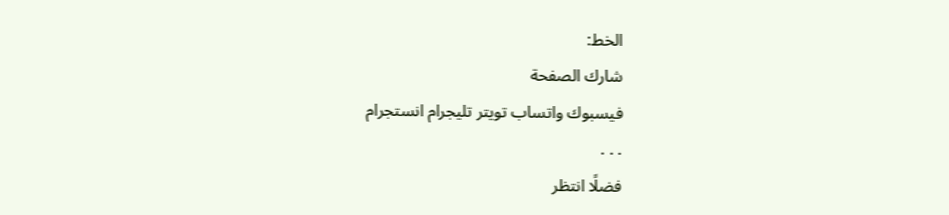الخط:
شارك الصفحة
فيسبوك واتساب تويتر تليجرام انستجرام
. . .
فضلًا انتظر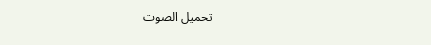تحميل الصوت